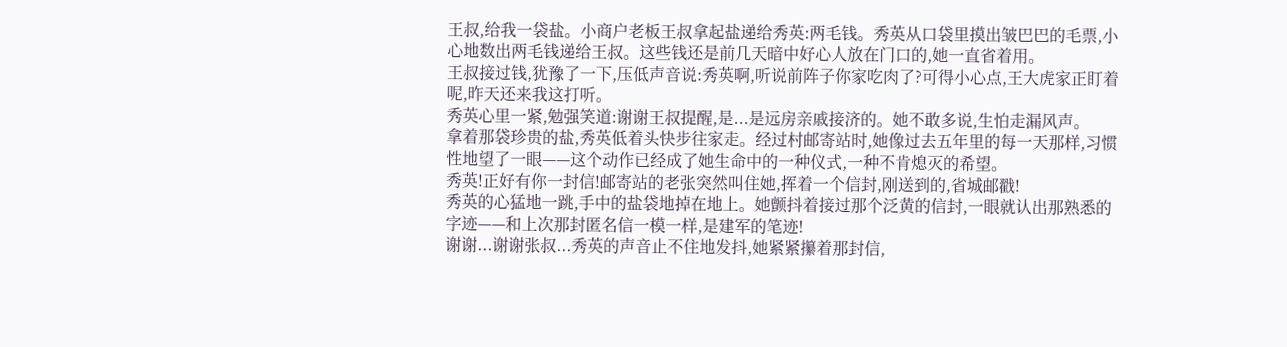王叔,给我一袋盐。小商户老板王叔拿起盐递给秀英:两毛钱。秀英从口袋里摸出皱巴巴的毛票,小心地数出两毛钱递给王叔。这些钱还是前几天暗中好心人放在门口的,她一直省着用。
王叔接过钱,犹豫了一下,压低声音说:秀英啊,听说前阵子你家吃肉了?可得小心点,王大虎家正盯着呢,昨天还来我这打听。
秀英心里一紧,勉强笑道:谢谢王叔提醒,是...是远房亲戚接济的。她不敢多说,生怕走漏风声。
拿着那袋珍贵的盐,秀英低着头快步往家走。经过村邮寄站时,她像过去五年里的每一天那样,习惯性地望了一眼——这个动作已经成了她生命中的一种仪式,一种不肯熄灭的希望。
秀英!正好有你一封信!邮寄站的老张突然叫住她,挥着一个信封,刚送到的,省城邮戳!
秀英的心猛地一跳,手中的盐袋地掉在地上。她颤抖着接过那个泛黄的信封,一眼就认出那熟悉的字迹——和上次那封匿名信一模一样,是建军的笔迹!
谢谢...谢谢张叔...秀英的声音止不住地发抖,她紧紧攥着那封信,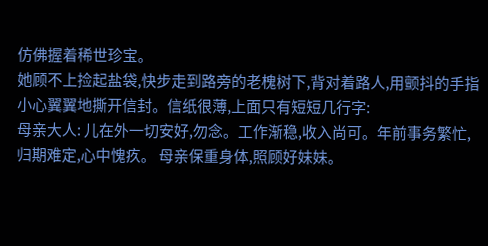仿佛握着稀世珍宝。
她顾不上捡起盐袋,快步走到路旁的老槐树下,背对着路人,用颤抖的手指小心翼翼地撕开信封。信纸很薄,上面只有短短几行字:
母亲大人: 儿在外一切安好,勿念。工作渐稳,收入尚可。年前事务繁忙,归期难定,心中愧疚。 母亲保重身体,照顾好妹妹。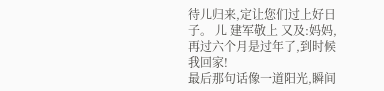待儿归来,定让您们过上好日子。 儿 建军敬上 又及:妈妈,再过六个月是过年了,到时候我回家!
最后那句话像一道阳光,瞬间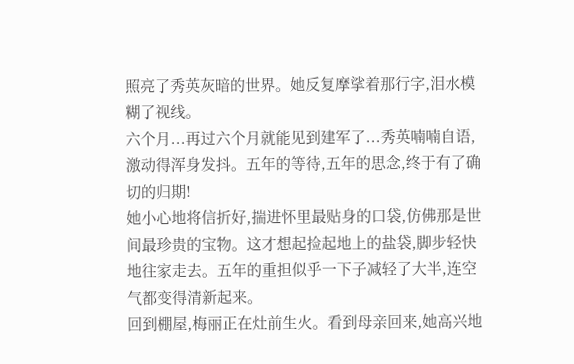照亮了秀英灰暗的世界。她反复摩挲着那行字,泪水模糊了视线。
六个月...再过六个月就能见到建军了...秀英喃喃自语,激动得浑身发抖。五年的等待,五年的思念,终于有了确切的归期!
她小心地将信折好,揣进怀里最贴身的口袋,仿佛那是世间最珍贵的宝物。这才想起捡起地上的盐袋,脚步轻快地往家走去。五年的重担似乎一下子减轻了大半,连空气都变得清新起来。
回到棚屋,梅丽正在灶前生火。看到母亲回来,她高兴地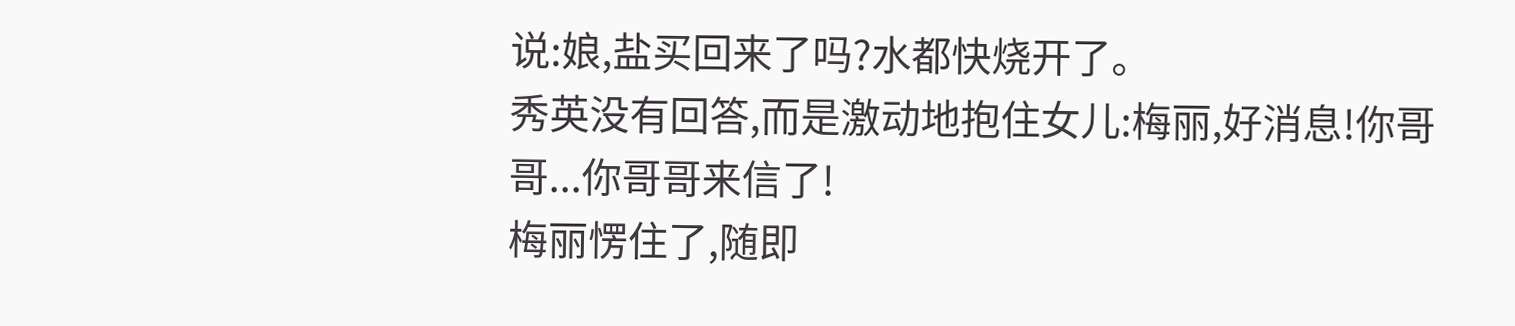说:娘,盐买回来了吗?水都快烧开了。
秀英没有回答,而是激动地抱住女儿:梅丽,好消息!你哥哥...你哥哥来信了!
梅丽愣住了,随即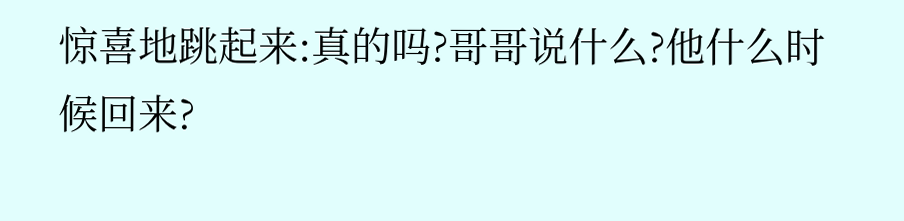惊喜地跳起来:真的吗?哥哥说什么?他什么时候回来?